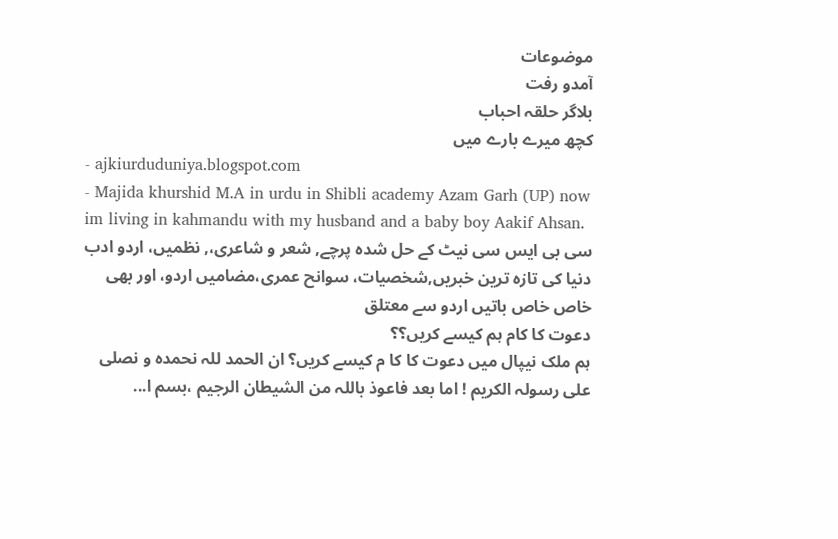موضوعات
آمدو رفت
بلاگر حلقہ احباب
کچھ میرے بارے میں
- ajkiurduduniya.blogspot.com
- Majida khurshid M.A in urdu in Shibli academy Azam Garh (UP) now im living in kahmandu with my husband and a baby boy Aakif Ahsan.
سی بی ایس سی نیٹ کے حل شدہ پرچے, شعر و شاعری،, نظمیں، اردو ادب دنیا کی تازہ ترین خبریں,شخصیات، سوانح عمری،مضامیں اردو، اور بھی خاص خاص باتیں اردو سے معتلق
دعوت کا کام ہم کیسے کریں؟؟
ہم ملک نیپال میں دعوت کا کا م کیسے کریں؟ ان الحمد للہ نحمدہ و نصلی علی رسولہ الکریم ! اما بعد فاعوذ باللہ من الشیطان الرجیم ،بسم ا...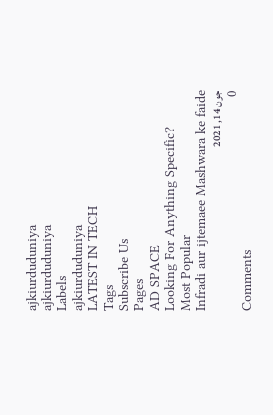ajkiurduduniya
ajkiurduduniya
Labels
ajkiurduduniya
LATEST IN TECH
Tags
Subscribe Us
Pages
AD SPACE
Looking For Anything Specific?
Most Popular
Infradi aur ijtemaee Mashwara ke faide
جون 14, 2021
0
Comments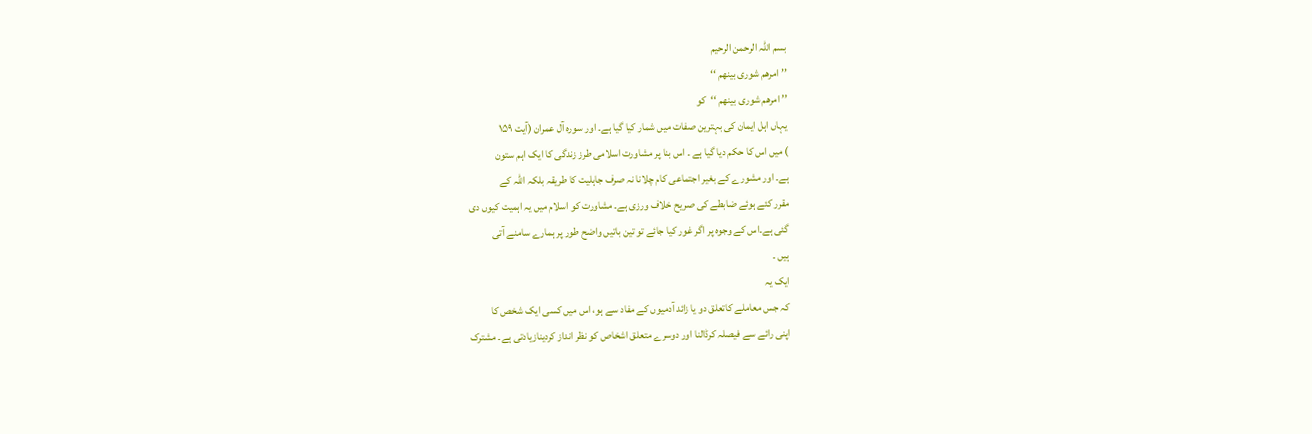بسم اللہ الرحمن الرحیم
’’ امرھم شوری بینھم ‘‘
’’ امرھم شوری بینھم ‘‘کو
یہاں اہل ایمان کی بہترین صفات میں شمار کیا گیا ہے۔ اور سورہ آل عمران (آیت ۱۵۹
) میں اس کا حکم دیا گیا ہے ۔ اس بنا پر مشاورت اسلامی طرز زندگی کا ایک اہم ستون
ہے۔ اور مشورے کے بغیر اجتماعی کام چلانا نہ صرف جاہلیت کا طریقہ بلکہ اللہ کے
مقرر کئے ہوئے ضابطے کی صریح خلاف ورزی ہے۔ مشاورت کو اسلام میں یہ اہمیت کیوں دی
گئی ہے۔اس کے وجوہ پر اگر غور کیا جائے تو تین باتیں واضح طور پر ہمارے سامنے آتی
ہیں ۔
ایک یہ
کہ جس معاملے کاتعلق دو یا زائد آدمیوں کے مفاد سے ہو، اس میں کسی ایک شخص کا
اپنی رائے سے فیصلہ کرڈالنا اور دوسرے متعلق اشخاص کو نظر انداز کردینازیادتی ہے۔ مشترک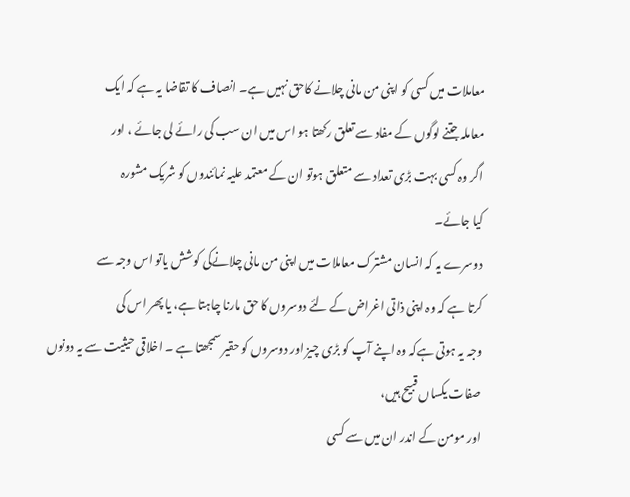معاملات میں کسی کو اپنی من مانی چلانے کاحق نہیں ہے۔ انصاف کا تقاضا یہ ہے کہ ایک
معاملہ جتنے لوگوں کے مفاد سے تعلق رکھتا ہو اس میں ان سب کی رائے لی جائے ، اور
اگر وہ کسی بہت بڑی تعداد سے متعلق ہوتو ان کے معتمد علیہ نمائندوں کو شریک مشورہ
کیا جائے۔
دوسرے یہ کہ انسان مشترک معاملات میں اپنی من مانی چلانےکی کوشش یاتو اس وجہ سے
کرتا ہے کہ وہ اپنی ذاتی اغراض کے لئے دوسروں کا حق مارنا چاہتا ہے، یا پھر اس کی
وجہ یہ ہوتی ہےکہ وہ اپنے آپ کو بڑی چیز اور دوسروں کو حقیر سمجھتا ہے ۔ اخلاقی حیثیت سے یہ دونوں صفات یکساں قبیح ہیں،
اور مومن کے اندر ان میں سے کسی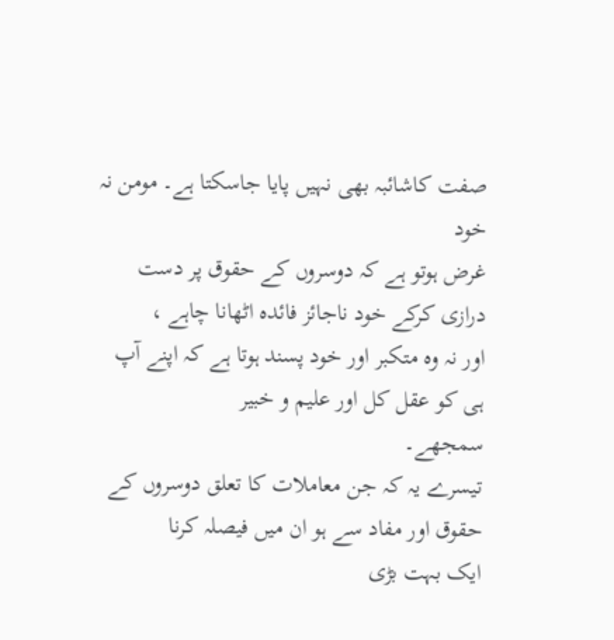صفت کاشائبہ بھی نہیں پایا جاسکتا ہے۔ مومن نہ خود
غرض ہوتو ہے کہ دوسروں کے حقوق پر دست درازی کرکے خود ناجائز فائدہ اٹھانا چاہے ،
اور نہ وہ متکبر اور خود پسند ہوتا ہے کہ اپنے آپ ہی کو عقل کل اور علیم و خبیر
سمجھے۔
تیسرے یہ کہ جن معاملات کا تعلق دوسروں کے حقوق اور مفاد سے ہو ان میں فیصلہ کرنا
ایک بہت بڑی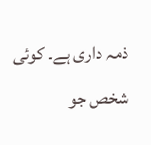ذمہ داری ہے۔ کوئی شخص جو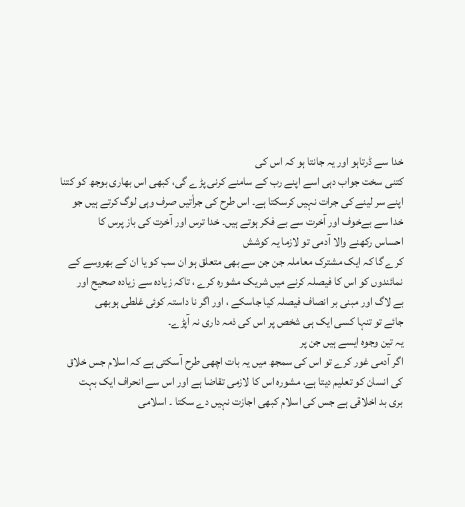خدا سے ڈرتاہو اور یہ جانتا ہو کہ اس کی
کتنی سخت جواب دہی اسے اپنے رب کے سامنے کرنی پڑے گی، کبھی اس بھاری بوجھ کو کتنا
اپنے سر لینے کی جرات نہیں کرسکتا ہے۔ اس طرح کی جراٗتیں صرف وہی لوگ کرتے ہیں جو
خدا سے بےخوف اور آخرت سے بے فکر ہوتے ہیں۔ خدا ترس اور آخرت کی باز پرس کا
احساس رکھنے والا آدمی تو لازما یہ کوشش
کرے گا کہ ایک مشترک معاملہ جن جن سے بھی متعلق ہو ان سب کو یا ان کے بھروسے کے
نمائندوں کو اس کا فیصلہ کرنے میں شریک مشورہ کرے ، تاکہ زیادہ سے زیادہ صحیح اور
بے لاگ اور مبنی بر انصاف فیصلہ کیا جاسکے ، اور اگر نا داستہ کوئی غلطی ہوبھی
جائے تو تنہا کسی ایک ہی شخص پر اس کی ذمہ داری نہ آپڑے۔
یہ تین وجوہ ایسے ہیں جن پر
اگر آدمی غور کرے تو اس کی سمجھ میں یہ بات اچھی طرح آسکتی ہے کہ اسلام جس خلاق
کی انسان کو تعلیم دیتا ہے، مشورہ اس کا لازمی تقاضا ہے اور اس سے انحراف ایک بہت
بری بد اخلاقی ہے جس کی اسلام کبھی اجازت نہیں دے سکتا ۔ اسلامی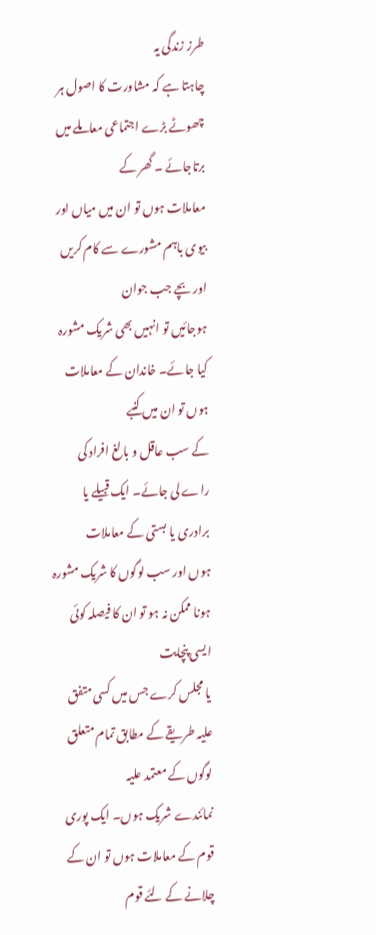طرز زندگی یہ
چاہتا ہے کہ مشاورت کا اصول ہر چھوٹے بڑے اجتماعی معاملے میں برتاجائے ۔ گھر کے
معاملات ہوں تو ان میں میاں اور بیوی باہم مشورے سے کام کریں اور بچے جب جوان
ہوجائیں تو انہیں بھی شریک مشورہ کیا جائے۔ خاندان کے معاملات ہوں تو ان میں کنبے
کے سب عاقل و بالغ افراد کی راے لی جائے۔ ایک قبیلے یا برادری یا بستی کے معاملات
ہوں اور سب لوگوں کا شریک مشورہ ہونا ممکن نہ ہو تو ان کا فیصلہ کوئی ایسی پنچایت
یا مجلس کرے جس میں کسی متفق علیہ طریقے کے مطابق تمام متعلق لوگوں کے معتمد علیہ
نمائندے شریک ہوں۔ ایک پوری قوم کے معاملات ہوں تو ان کے چلانے کے لئے قوم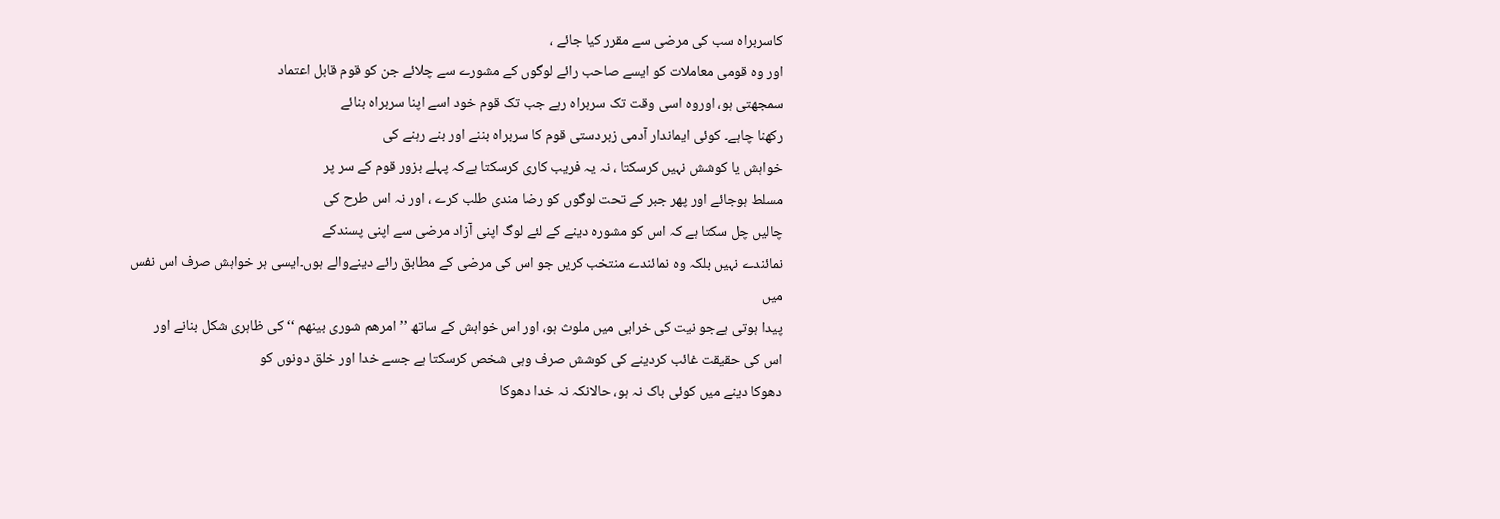کاسربراہ سب کی مرضی سے مقرر کیا جائے ،
اور وہ قومی معاملات کو ایسے صاحب رائے لوگوں کے مشورے سے چلائے جن کو قوم قابل اعتماد
سمجھتی ہو، اوروہ اسی وقت تک سربراہ رہے جب تک قوم خود اسے اپنا سربراہ بنائے
رکھنا چاہے۔ کوئی ایماندار آدمی زبردستی قوم کا سربراہ بننے اور بنے رہنے کی
خواہش یا کوشش نہیں کرسکتا ، نہ یہ فریب کاری کرسکتا ہےکہ پہلے بزور قوم کے سر پر
مسلط ہوجائے اور پھر جبر کے تحت لوگوں کو رضا مندی طلب کرے ، اور نہ اس طرح کی
چالیں چل سکتا ہے کہ اس کو مشورہ دینے کے لئے لوگ اپنی آزاد مرضی سے اپنی پسندکے
نمائندے نہیں بلکہ وہ نمائندے منتخب کریں جو اس کی مرضی کے مطابق رائے دینےوالے ہوں۔ایسی ہر خواہش صرف اس نفس میں
پیدا ہوتی ہےجو نیت کی خرابی میں ملوث ہو، اور اس خواہش کے ساتھ ’’ امرھم شوری بینھم ‘‘ کی ظاہری شکل بنانے اور
اس کی حقیقت غائب کردینے کی کوشش صرف وہی شخص کرسکتا ہے جسے خدا اور خلق دونوں کو
دھوکا دینے میں کوئی باک نہ ہو، حالانکہ نہ خدا دھوکا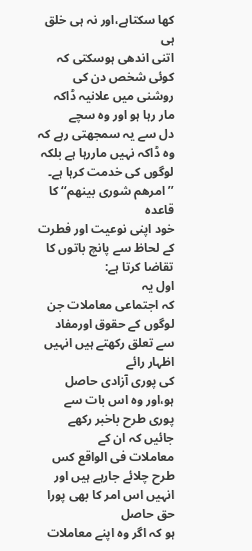کھا سکتاہے،اور نہ ہی خلق ہی
اتنی اندھی ہوسکتی کہ کوئی شخص دن کی روشنی میں علانیہ ڈاکہ مار رہا ہو اور وہ سچے
دل سے یہ سمجھتی رہے کہ وہ ڈاکہ نہیں ماررہا ہے بلکہ لوگوں کی خدمت کرہا ہے۔
’’ امرھم شوری بینھم‘‘ کا قاعدہ
خود اپنی نوعیت اور فطرت کے لحاظ سے پانچ باتوں کا تقاضا کرتا ہے:
اول یہ
کہ اجتماعی معاملات جن لوگوں کے حقوق اورمفاد سے تعلق رکھتے ہیں انہیں اظہار رائے
کی پوری آزادی حاصل ہو،اور وہ اس بات سے پوری طرح باخبر رکھے جائیں کہ ان کے
معاملات فی الواقع کس طرح چلائے جارہے ہیں اور انہیں اس امر کا بھی پورا حق حاصل
ہو کہ اگر وہ اپنے معاملات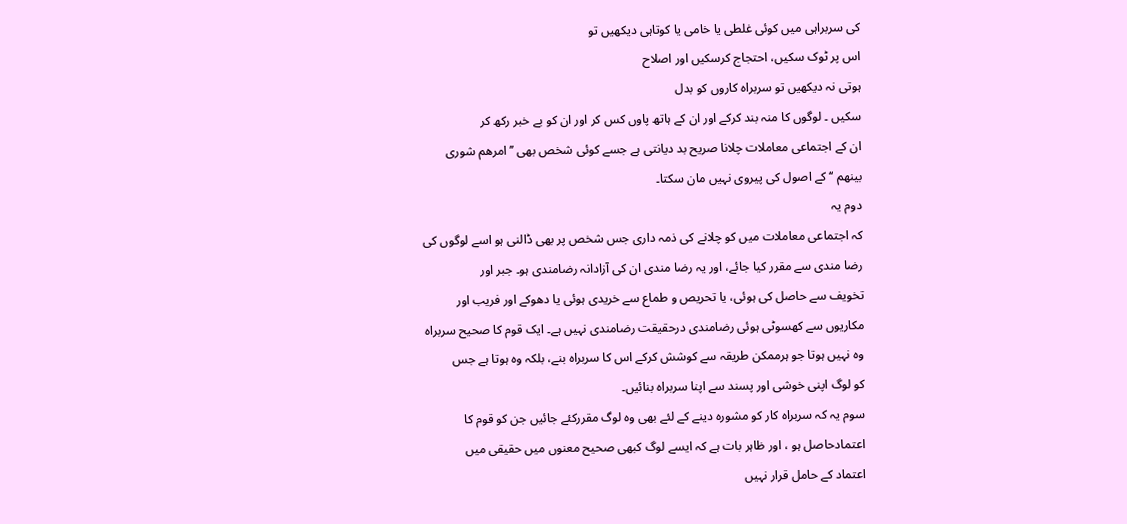کی سربراہی میں کوئی غلطی یا خامی یا کوتاہی دیکھیں تو
اس پر ٹوک سکیں، احتجاج کرسکیں اور اصلاح
ہوتی نہ دیکھیں تو سربراہ کاروں کو بدل
سکیں ۔ لوگوں کا منہ بند کرکے اور ان کے ہاتھ پاوں کس کر اور ان کو بے خبر رکھ کر
ان کے اجتماعی معاملات چلانا صریح بد دیانتی ہے جسے کوئی شخص بھی ’’ امرھم شوری
بینھم ‘‘ کے اصول کی پیروی نہیں مان سکتا۔
دوم یہ
کہ اجتماعی معاملات میں کو چلانے کی ذمہ داری جس شخص پر بھی ڈالنی ہو اسے لوگوں کی
رضا مندی سے مقرر کیا جائے، اور یہ رضا مندی ان کی آزادانہ رضامندی ہو۔ جبر اور
تخویف سے حاصل کی ہوئی، یا تحریص و طماع سے خریدی ہوئی یا دھوکے اور فریب اور
مکاریوں سے کھسوٹی ہوئی رضامندی درحقیقت رضامندی نہیں ہے۔ ایک قوم کا صحیح سربراہ
وہ نہیں ہوتا جو ہرممکن طریقہ سے کوشش کرکے اس کا سربراہ بنے، بلکہ وہ ہوتا ہے جس
کو لوگ اپنی خوشی اور پسند سے اپنا سربراہ بنائیں۔
سوم یہ کہ سربراہ کار کو مشورہ دینے کے لئے بھی وہ لوگ مقررکئے جائیں جن کو قوم کا
اعتمادحاصل ہو ، اور ظاہر بات ہے کہ ایسے لوگ کبھی صحیح معنوں میں حقیقی میں
اعتماد کے حامل قرار نہیں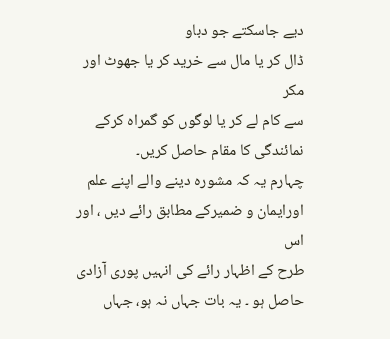دیے جاسکتے جو دباو
ڈال کر یا مال سے خرید کر یا جھوٹ اور مکر
سے کام لے کر یا لوگوں کو گمراہ کرکے
نمائندگی کا مقام حاصل کریں۔
چہارم یہ کہ مشورہ دینے والے اپنے علم اورایمان و ضمیرکے مطابق رائے دیں ، اور اس
طرح کے اظہار رائے کی انہیں پوری آزادی حاصل ہو ۔ یہ بات جہاں نہ ہو، جہاں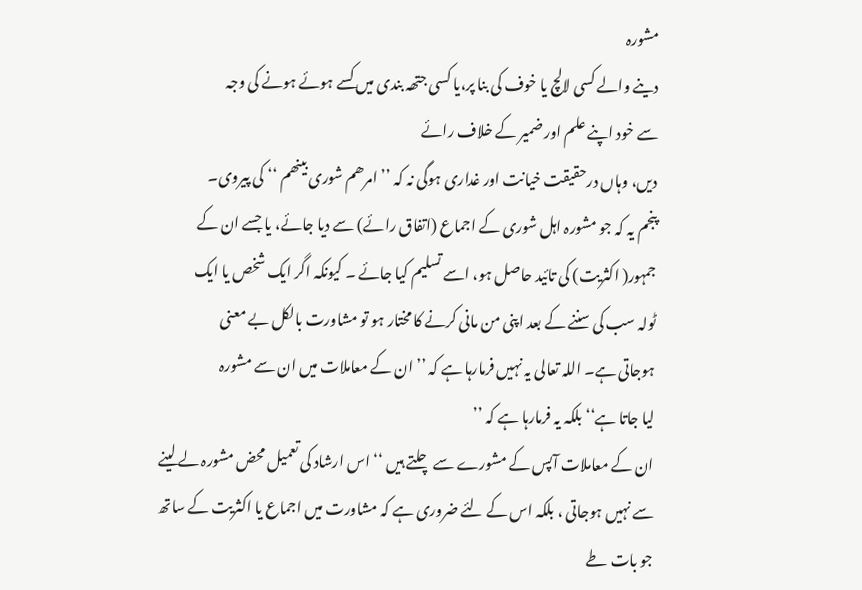مشورہ
دینے والے کسی لالچ یا خوف کی بنا پر،یا کسی جتھہ بندی میں کسے ہوئے ہونے کی وجہ
سے خود اپنے علم اور ضمیر کے خلاف رائے
دیں، وہاں درحقیقت خیانت اور غداری ہوگی نہ کہ ’’ امرھم شوری بینھم ‘‘ کی پیروی۔
پنجم یہ کہ جو مشورہ اہل شوری کے اجماع (اتفاق رائے) سے دیا جائے، یا جسے ان کے
جمہور( اکثریت) کی تائید حاصل ہو، اسے تسلیم کیا جائے ۔ کیونکہ اگر ایک شخص یا ایک
ٹولہ سب کی سننے کے بعد اپنی من مانی کرنے کا مختار ہو تو مشاورت بالکل بے معنی
ہوجاتی ہے۔ اللہ تعالی یہ نہیں فرمارہا ہے کہ ’’ ان کے معاملات میں ان سے مشورہ
لیا جاتا ہے‘‘ بلکہ یہ فرمارہا ہے کہ ’’
ان کے معاملات آپس کے مشورے سے چلتے ہیں ‘‘ اس ارشاد کی تعمیل محض مشورہ لے لینے
سے نہیں ہوجاتی ، بلکہ اس کے لئے ضروری ہے کہ مشاورت میں اجماع یا اکثریت کے ساتھ
جو بات طے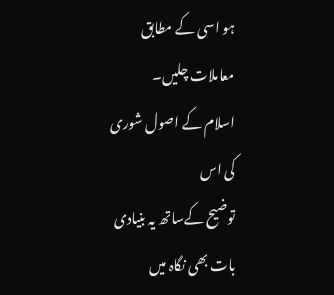ہو اسی کے مطابق معاملات چلیں۔
اسلام کے اصول شوری کی اس
توضیح کےساتھ یہ بنیادی بات بھی نگاہ میں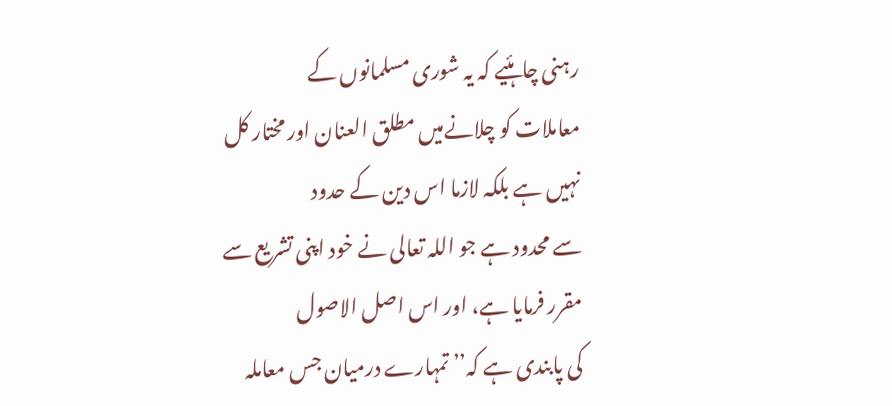رہنی چاہئیے کہ یہ شوری مسلمانوں کے
معاملات کو چلانےمیں مطلق العنان اور مختار کل نہیں ہے بلکہ لازما اس دین کے حدود
سے محدود ہے جو اللہ تعالی نے خود اپنی تشریع سے مقرر فرمایا ہے، اور اس اصل الاصول
کی پابندی ہے کہ’’ تمہارے درمیان جس معاملہ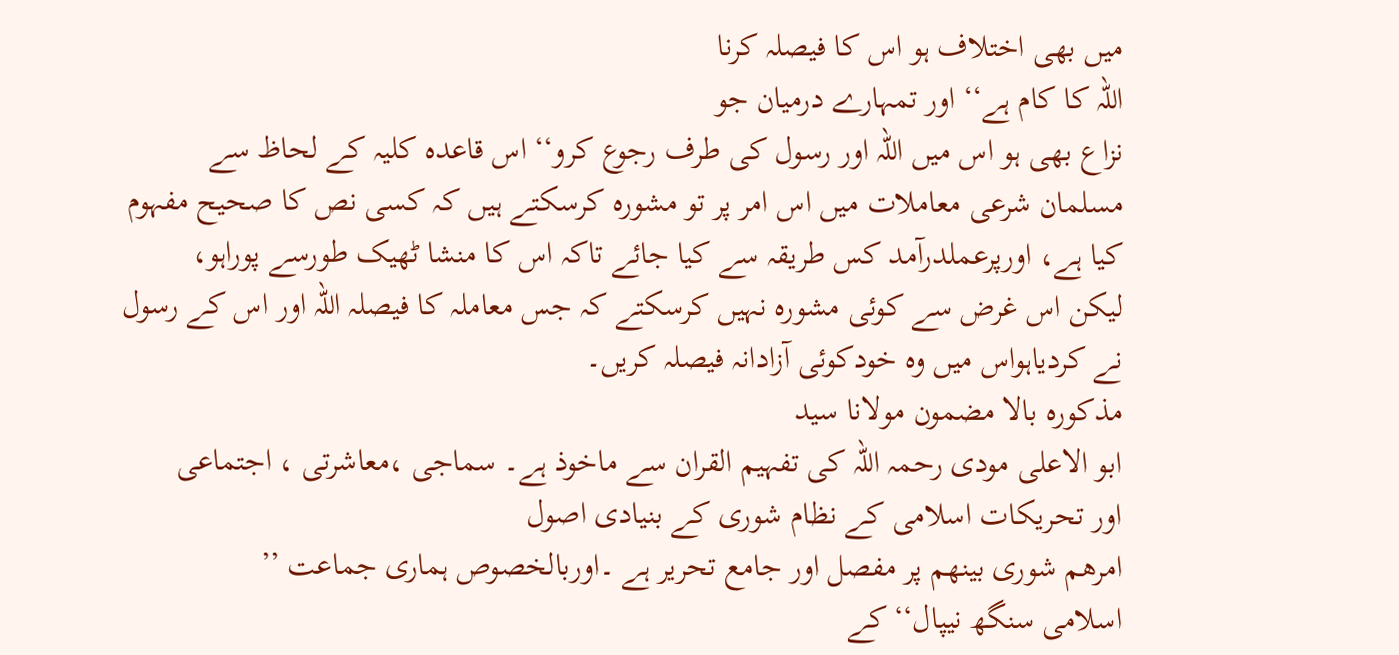میں بھی اختلاف ہو اس کا فیصلہ کرنا
اللہ کا کام ہے‘‘ اور تمہارے درمیان جو
نزاع بھی ہو اس میں اللہ اور رسول کی طرف رجوع کرو‘‘ اس قاعدہ کلیہ کے لحاظ سے
مسلمان شرعی معاملات میں اس امر پر تو مشورہ کرسکتے ہیں کہ کسی نص کا صحیح مفہوم
کیا ہے، اورپرعملدرآمد کس طریقہ سے کیا جائے تاکہ اس کا منشا ٹھیک طورسے پوراہو،
لیکن اس غرض سے کوئی مشورہ نہیں کرسکتے کہ جس معاملہ کا فیصلہ اللہ اور اس کے رسول
نے کردیاہواس میں وہ خودکوئی آزادانہ فیصلہ کریں۔
مذکورہ بالا مضمون مولانا سید
ابو الاعلی مودی رحمہ اللہ کی تفہیم القران سے ماخوذ ہے۔ سماجی ،معاشرتی ، اجتماعی
اور تحریکات اسلامی کے نظام شوری کے بنیادی اصول
امرھم شوری بینھم پر مفصل اور جامع تحریر ہے ۔اوربالخصوص ہماری جماعت ’’
اسلامی سنگھ نیپال‘‘ کے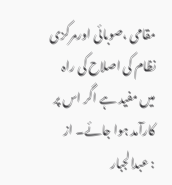مقامی ،صوبائی اورمرکزی نظام کی اصلاح کی راہ میں مفید ہے اگر اس پر کارآمد ہوا جائے۔ از
: عبدالجبار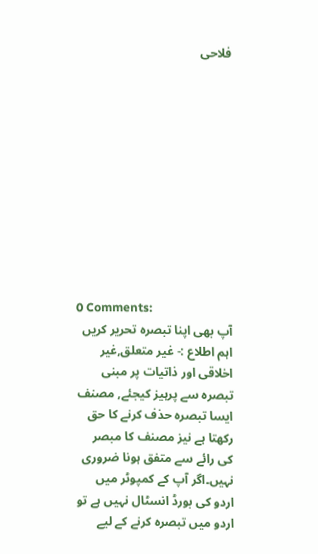فلاحی











0 Comments:
آپ بھی اپنا تبصرہ تحریر کریں
اہم اطلاع :- غیر متعلق,غیر اخلاقی اور ذاتیات پر مبنی تبصرہ سے پرہیز کیجئے, مصنف ایسا تبصرہ حذف کرنے کا حق رکھتا ہے نیز مصنف کا مبصر کی رائے سے متفق ہونا ضروری نہیں۔اگر آپ کے کمپوٹر میں اردو کی بورڈ انسٹال نہیں ہے تو اردو میں تبصرہ کرنے کے لیے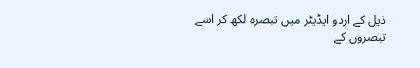ذیل کے اردو ایڈیٹر میں تبصرہ لکھ کر اسے تبصروں کے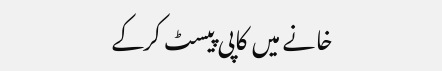خانے میں کاپی پیسٹ کرکے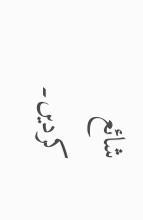شائع کردیں۔